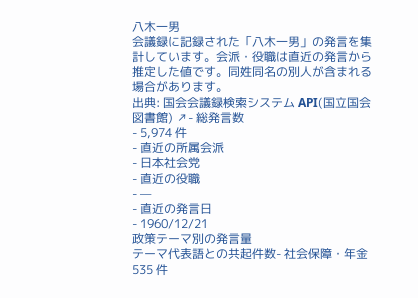八木一男
会議録に記録された「八木一男」の発言を集計しています。会派・役職は直近の発言から推定した値です。同姓同名の別人が含まれる場合があります。
出典: 国会会議録検索システム API(国立国会図書館) ↗- 総発言数
- 5,974 件
- 直近の所属会派
- 日本社会党
- 直近の役職
- —
- 直近の発言日
- 1960/12/21
政策テーマ別の発言量
テーマ代表語との共起件数- 社会保障・年金535 件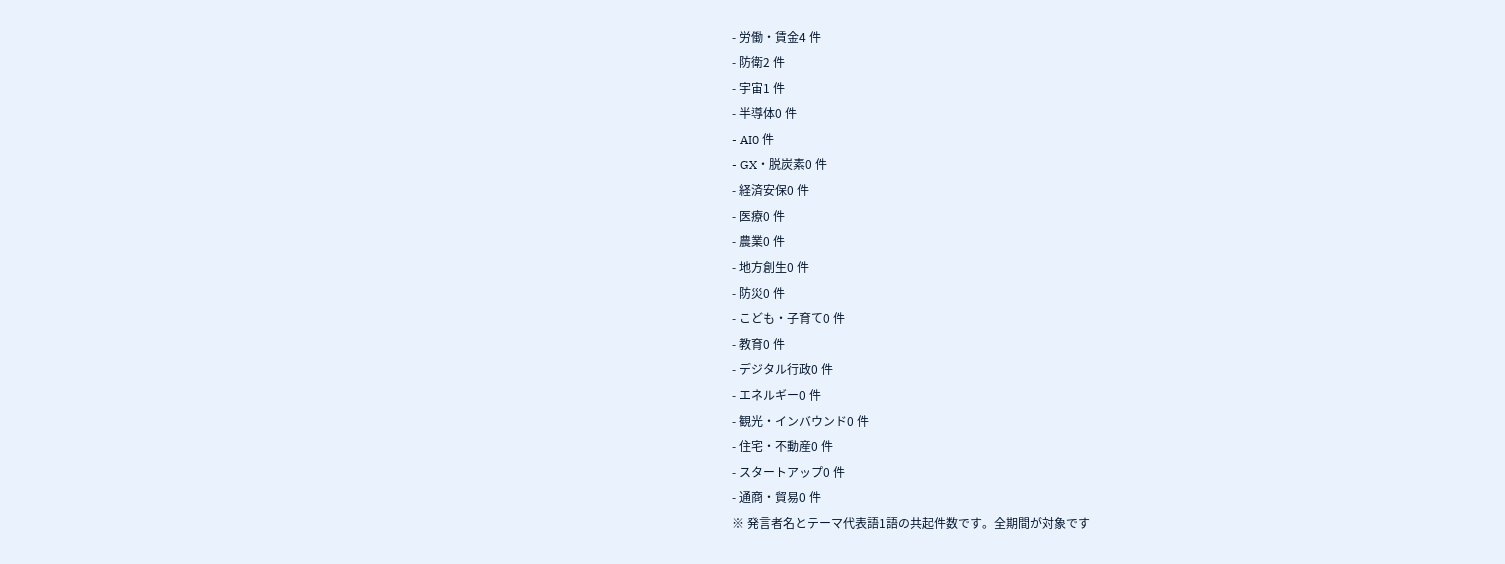- 労働・賃金4 件
- 防衛2 件
- 宇宙1 件
- 半導体0 件
- AI0 件
- GX・脱炭素0 件
- 経済安保0 件
- 医療0 件
- 農業0 件
- 地方創生0 件
- 防災0 件
- こども・子育て0 件
- 教育0 件
- デジタル行政0 件
- エネルギー0 件
- 観光・インバウンド0 件
- 住宅・不動産0 件
- スタートアップ0 件
- 通商・貿易0 件
※ 発言者名とテーマ代表語1語の共起件数です。全期間が対象です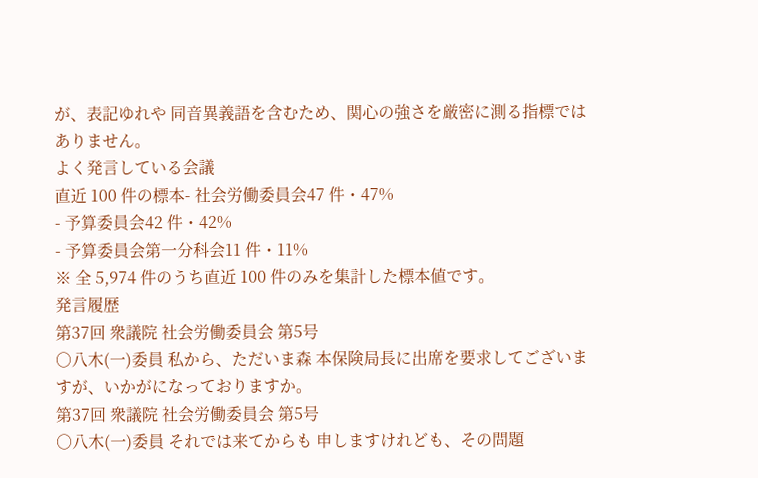が、表記ゆれや 同音異義語を含むため、関心の強さを厳密に測る指標ではありません。
よく発言している会議
直近 100 件の標本- 社会労働委員会47 件・47%
- 予算委員会42 件・42%
- 予算委員会第一分科会11 件・11%
※ 全 5,974 件のうち直近 100 件のみを集計した標本値です。
発言履歴
第37回 衆議院 社会労働委員会 第5号
○八木(一)委員 私から、ただいま森 本保険局長に出席を要求してございますが、いかがになっておりますか。
第37回 衆議院 社会労働委員会 第5号
○八木(一)委員 それでは来てからも 申しますけれども、その問題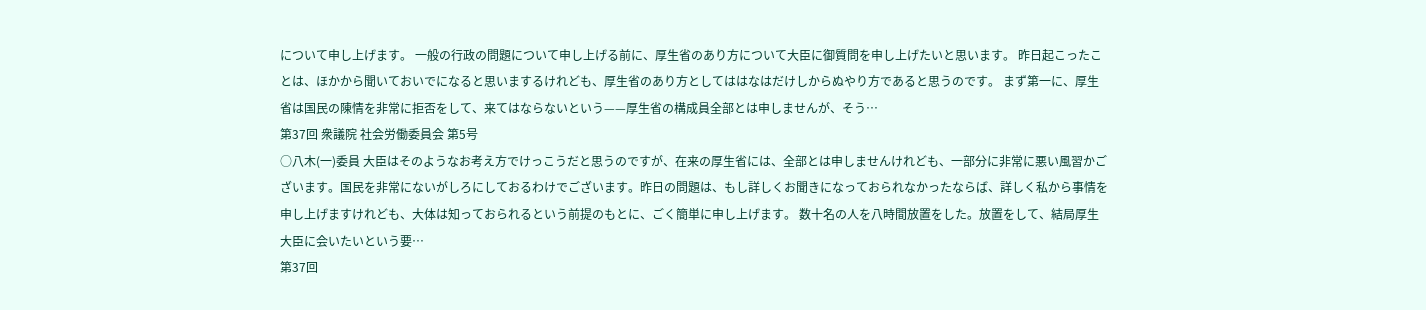について申し上げます。 一般の行政の問題について申し上げる前に、厚生省のあり方について大臣に御質問を申し上げたいと思います。 昨日起こったことは、ほかから聞いておいでになると思いまするけれども、厚生省のあり方としてははなはだけしからぬやり方であると思うのです。 まず第一に、厚生省は国民の陳情を非常に拒否をして、来てはならないという——厚生省の構成員全部とは申しませんが、そう…
第37回 衆議院 社会労働委員会 第5号
○八木(一)委員 大臣はそのようなお考え方でけっこうだと思うのですが、在来の厚生省には、全部とは申しませんけれども、一部分に非常に悪い風習かございます。国民を非常にないがしろにしておるわけでございます。昨日の問題は、もし詳しくお聞きになっておられなかったならば、詳しく私から事情を申し上げますけれども、大体は知っておられるという前提のもとに、ごく簡単に申し上げます。 数十名の人を八時間放置をした。放置をして、結局厚生大臣に会いたいという要…
第37回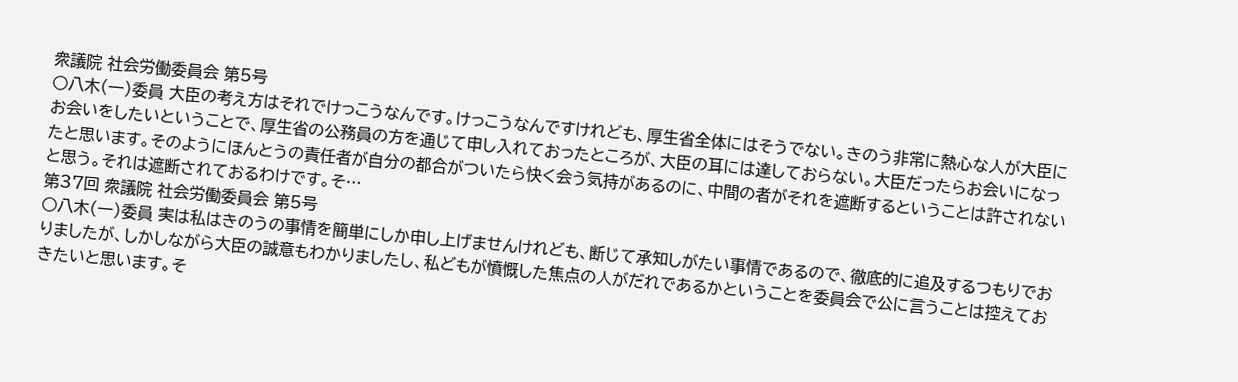衆議院 社会労働委員会 第5号
○八木(一)委員 大臣の考え方はそれでけっこうなんです。けっこうなんですけれども、厚生省全体にはそうでない。きのう非常に熱心な人が大臣にお会いをしたいということで、厚生省の公務員の方を通じて申し入れておったところが、大臣の耳には達しておらない。大臣だったらお会いになったと思います。そのようにほんとうの責任者が自分の都合がついたら快く会う気持があるのに、中間の者がそれを遮断するということは許されないと思う。それは遮断されておるわけです。そ…
第37回 衆議院 社会労働委員会 第5号
○八木(一)委員 実は私はきのうの事情を簡単にしか申し上げませんけれども、断じて承知しがたい事情であるので、徹底的に追及するつもりでおりましたが、しかしながら大臣の誠意もわかりましたし、私どもが憤慨した焦点の人がだれであるかということを委員会で公に言うことは控えておきたいと思います。そ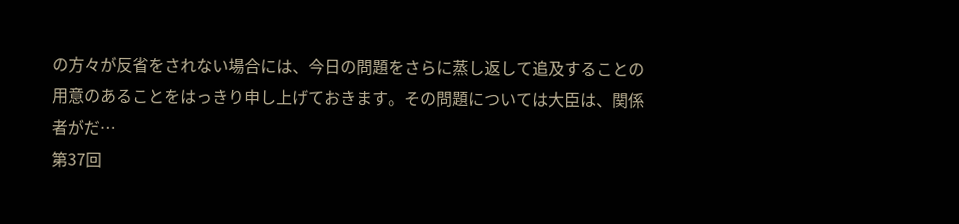の方々が反省をされない場合には、今日の問題をさらに蒸し返して追及することの用意のあることをはっきり申し上げておきます。その問題については大臣は、関係者がだ…
第37回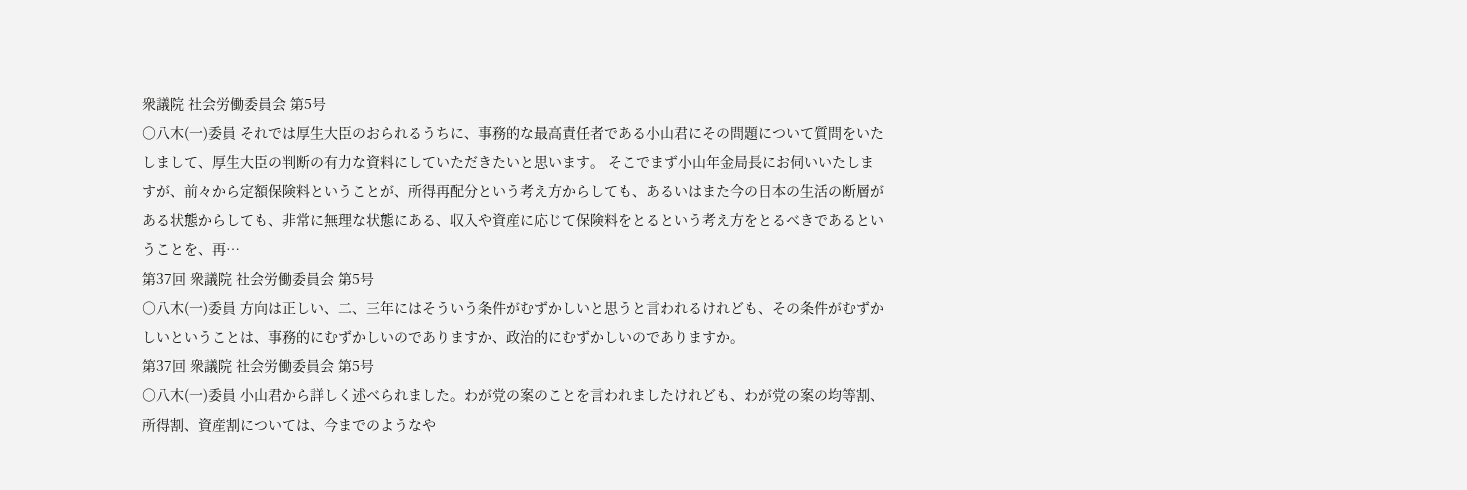衆議院 社会労働委員会 第5号
○八木(一)委員 それでは厚生大臣のおられるうちに、事務的な最高責任者である小山君にその問題について質問をいたしまして、厚生大臣の判断の有力な資料にしていただきたいと思います。 そこでまず小山年金局長にお伺いいたしますが、前々から定額保険料ということが、所得再配分という考え方からしても、あるいはまた今の日本の生活の断層がある状態からしても、非常に無理な状態にある、収入や資産に応じて保険料をとるという考え方をとるべきであるということを、再…
第37回 衆議院 社会労働委員会 第5号
○八木(一)委員 方向は正しい、二、三年にはそういう条件がむずかしいと思うと言われるけれども、その条件がむずかしいということは、事務的にむずかしいのでありますか、政治的にむずかしいのでありますか。
第37回 衆議院 社会労働委員会 第5号
○八木(一)委員 小山君から詳しく述べられました。わが党の案のことを言われましたけれども、わが党の案の均等割、所得割、資産割については、今までのようなや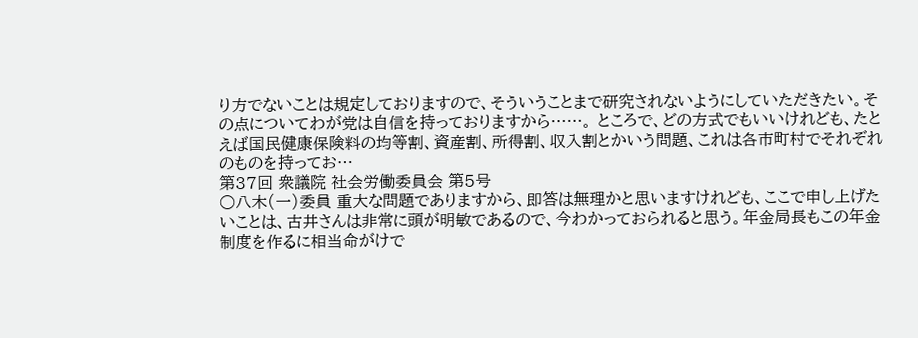り方でないことは規定しておりますので、そういうことまで研究されないようにしていただきたい。その点についてわが党は自信を持っておりますから……。 ところで、どの方式でもいいけれども、たとえば国民健康保険料の均等割、資産割、所得割、収入割とかいう問題、これは各市町村でそれぞれのものを持ってお…
第37回 衆議院 社会労働委員会 第5号
○八木(一)委員 重大な問題でありますから、即答は無理かと思いますけれども、ここで申し上げたいことは、古井さんは非常に頭が明敏であるので、今わかっておられると思う。年金局長もこの年金制度を作るに相当命がけで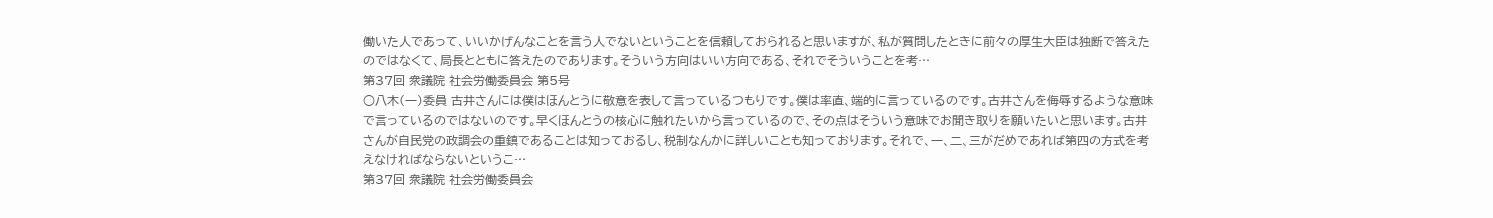働いた人であって、いいかげんなことを言う人でないということを信頼しておられると思いますが、私が質問したときに前々の厚生大臣は独断で答えたのではなくて、局長とともに答えたのであります。そういう方向はいい方向である、それでそういうことを考…
第37回 衆議院 社会労働委員会 第5号
○八木(一)委員 古井さんには僕はほんとうに敬意を表して言っているつもりです。僕は率直、端的に言っているのです。古井さんを侮辱するような意味で言っているのではないのです。早くほんとうの核心に触れたいから言っているので、その点はそういう意味でお聞き取りを願いたいと思います。古井さんが自民党の政調会の重鎮であることは知っておるし、税制なんかに詳しいことも知っております。それで、一、二、三がだめであれば第四の方式を考えなければならないというこ…
第37回 衆議院 社会労働委員会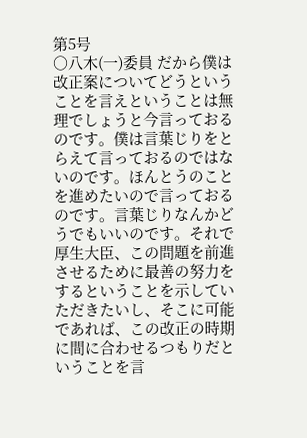第5号
○八木(一)委員 だから僕は改正案についてどうということを言えということは無理でしょうと今言っておるのです。僕は言葉じりをとらえて言っておるのではないのです。ほんとうのことを進めたいので言っておるのです。言葉じりなんかどうでもいいのです。それで厚生大臣、この問題を前進させるために最善の努力をするということを示していただきたいし、そこに可能であれば、この改正の時期に間に合わせるつもりだということを言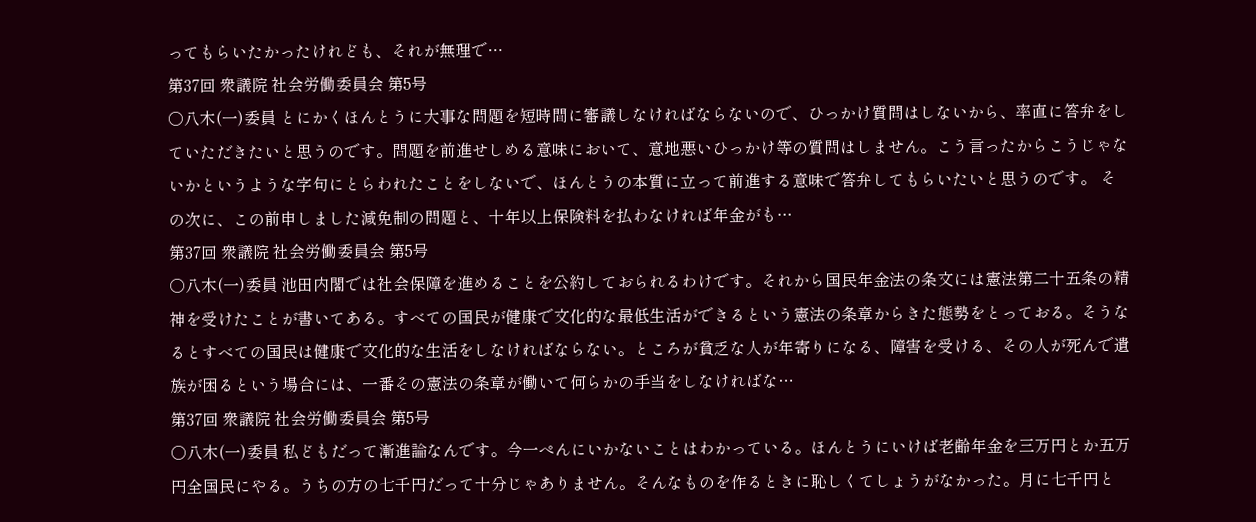ってもらいたかったけれども、それが無理で…
第37回 衆議院 社会労働委員会 第5号
○八木(一)委員 とにかくほんとうに大事な問題を短時間に審議しなければならないので、ひっかけ質問はしないから、率直に答弁をしていただきたいと思うのです。問題を前進せしめる意味において、意地悪いひっかけ等の質問はしません。こう言ったからこうじゃないかというような字句にとらわれたことをしないで、ほんとうの本質に立って前進する意味で答弁してもらいたいと思うのです。 その次に、この前申しました減免制の問題と、十年以上保険料を払わなければ年金がも…
第37回 衆議院 社会労働委員会 第5号
○八木(一)委員 池田内閣では社会保障を進めることを公約しておられるわけです。それから国民年金法の条文には憲法第二十五条の精神を受けたことが書いてある。すべての国民が健康で文化的な最低生活ができるという憲法の条章からきた態勢をとっておる。そうなるとすべての国民は健康で文化的な生活をしなければならない。ところが貧乏な人が年寄りになる、障害を受ける、その人が死んで遺族が困るという場合には、一番その憲法の条章が働いて何らかの手当をしなければな…
第37回 衆議院 社会労働委員会 第5号
○八木(一)委員 私どもだって漸進論なんです。今一ぺんにいかないことはわかっている。ほんとうにいけば老齢年金を三万円とか五万円全国民にやる。うちの方の七千円だって十分じゃありません。そんなものを作るときに恥しくてしょうがなかった。月に七千円と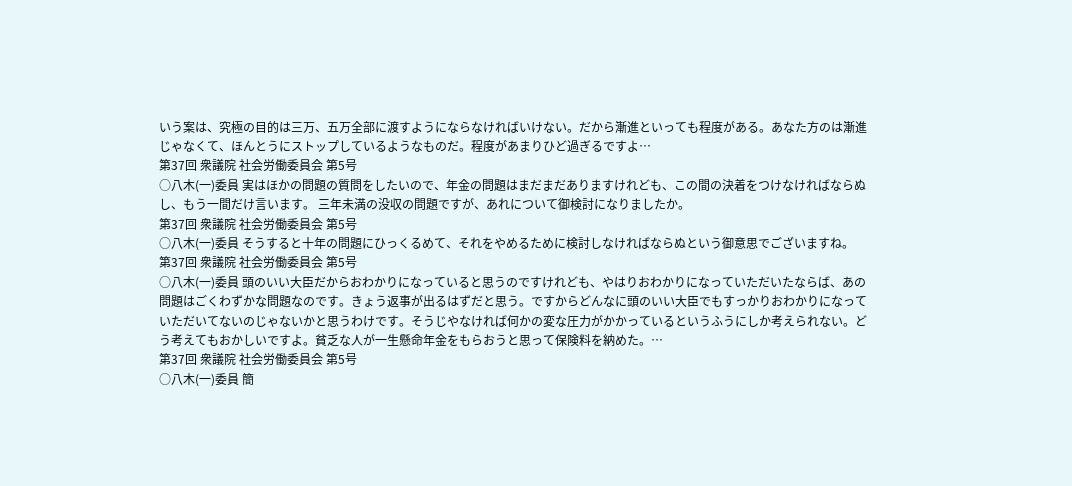いう案は、究極の目的は三万、五万全部に渡すようにならなければいけない。だから漸進といっても程度がある。あなた方のは漸進じゃなくて、ほんとうにストップしているようなものだ。程度があまりひど過ぎるですよ…
第37回 衆議院 社会労働委員会 第5号
○八木(一)委員 実はほかの問題の質問をしたいので、年金の問題はまだまだありますけれども、この間の決着をつけなければならぬし、もう一間だけ言います。 三年未満の没収の問題ですが、あれについて御検討になりましたか。
第37回 衆議院 社会労働委員会 第5号
○八木(一)委員 そうすると十年の問題にひっくるめて、それをやめるために検討しなければならぬという御意思でございますね。
第37回 衆議院 社会労働委員会 第5号
○八木(一)委員 頭のいい大臣だからおわかりになっていると思うのですけれども、やはりおわかりになっていただいたならば、あの問題はごくわずかな問題なのです。きょう返事が出るはずだと思う。ですからどんなに頭のいい大臣でもすっかりおわかりになっていただいてないのじゃないかと思うわけです。そうじやなければ何かの変な圧力がかかっているというふうにしか考えられない。どう考えてもおかしいですよ。貧乏な人が一生懸命年金をもらおうと思って保険料を納めた。…
第37回 衆議院 社会労働委員会 第5号
○八木(一)委員 簡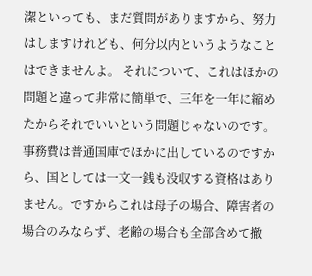潔といっても、まだ質問がありますから、努力はしますけれども、何分以内というようなことはできませんよ。 それについて、これはほかの問題と違って非常に簡単で、三年を一年に縮めたからそれでいいという問題じゃないのです。事務費は普通国庫でほかに出しているのですから、国としては一文一銭も没収する資格はありません。ですからこれは母子の場合、障害者の場合のみならず、老齢の場合も全部含めて撤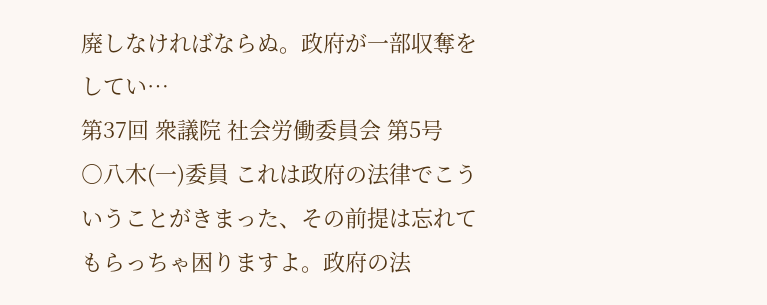廃しなければならぬ。政府が一部収奪をしてい…
第37回 衆議院 社会労働委員会 第5号
○八木(一)委員 これは政府の法律でこういうことがきまった、その前提は忘れてもらっちゃ困りますよ。政府の法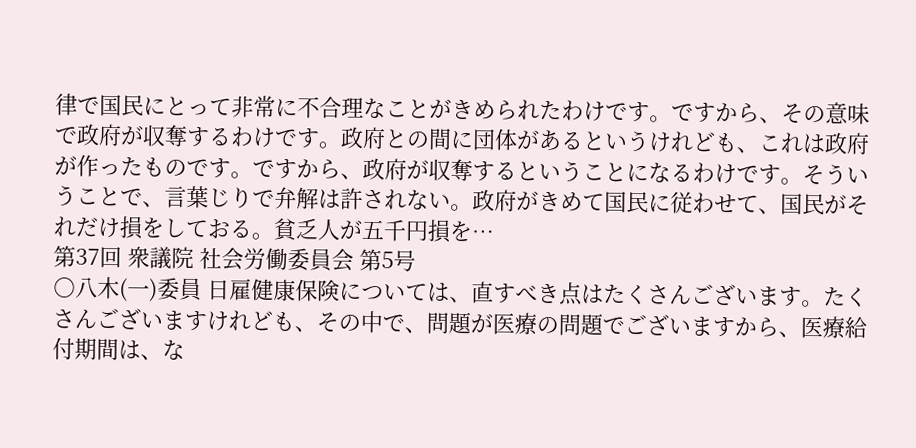律で国民にとって非常に不合理なことがきめられたわけです。ですから、その意味で政府が収奪するわけです。政府との間に団体があるというけれども、これは政府が作ったものです。ですから、政府が収奪するということになるわけです。そういうことで、言葉じりで弁解は許されない。政府がきめて国民に従わせて、国民がそれだけ損をしておる。貧乏人が五千円損を…
第37回 衆議院 社会労働委員会 第5号
○八木(一)委員 日雇健康保険については、直すべき点はたくさんございます。たくさんございますけれども、その中で、問題が医療の問題でございますから、医療給付期間は、な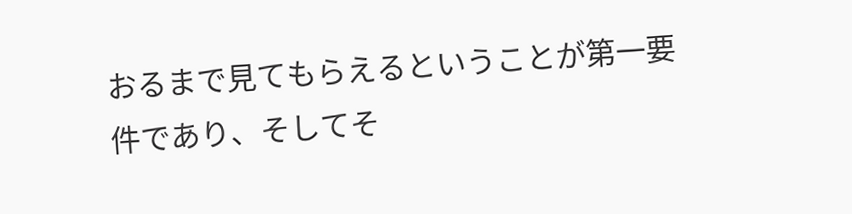おるまで見てもらえるということが第一要件であり、そしてそ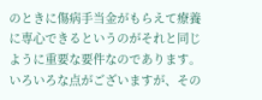のときに傷病手当金がもらえて療養に専心できるというのがそれと同じように重要な要件なのであります。いろいろな点がございますが、その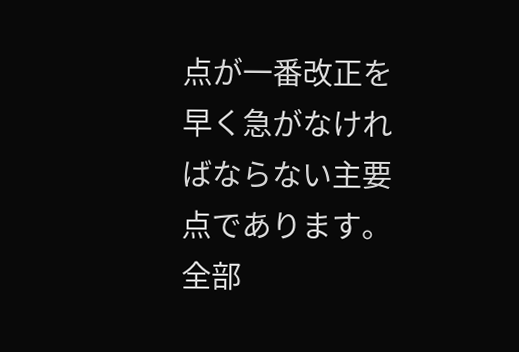点が一番改正を早く急がなければならない主要点であります。全部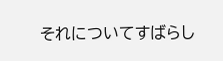それについてすばらし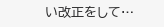い改正をして…